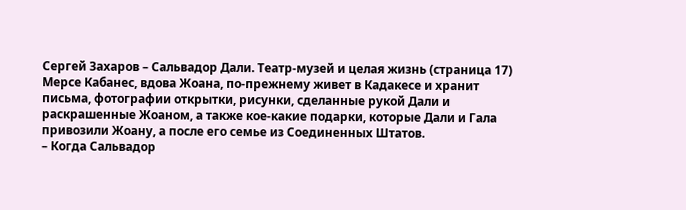Сергей Захаров – Сальвадор Дали. Театр-музей и целая жизнь (страница 17)
Мерсе Кабанес, вдова Жоана, по-прежнему живет в Кадакесе и хранит письма, фотографии открытки, рисунки, сделанные рукой Дали и раскрашенные Жоаном, а также кое-какие подарки, которые Дали и Гала привозили Жоану, а после его семье из Соединенных Штатов.
– Когда Сальвадор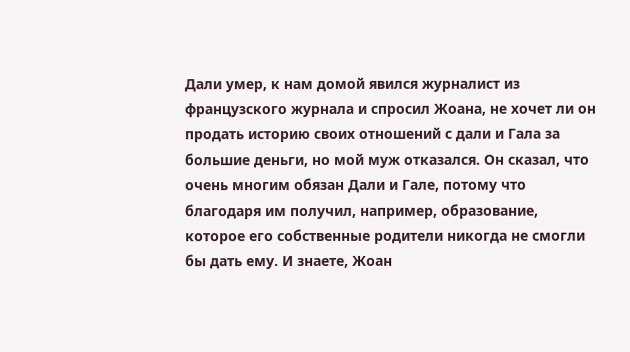Дали умер, к нам домой явился журналист из французского журнала и спросил Жоана, не хочет ли он продать историю своих отношений с дали и Гала за большие деньги, но мой муж отказался. Он сказал, что очень многим обязан Дали и Гале, потому что благодаря им получил, например, образование, которое его собственные родители никогда не смогли бы дать ему. И знаете, Жоан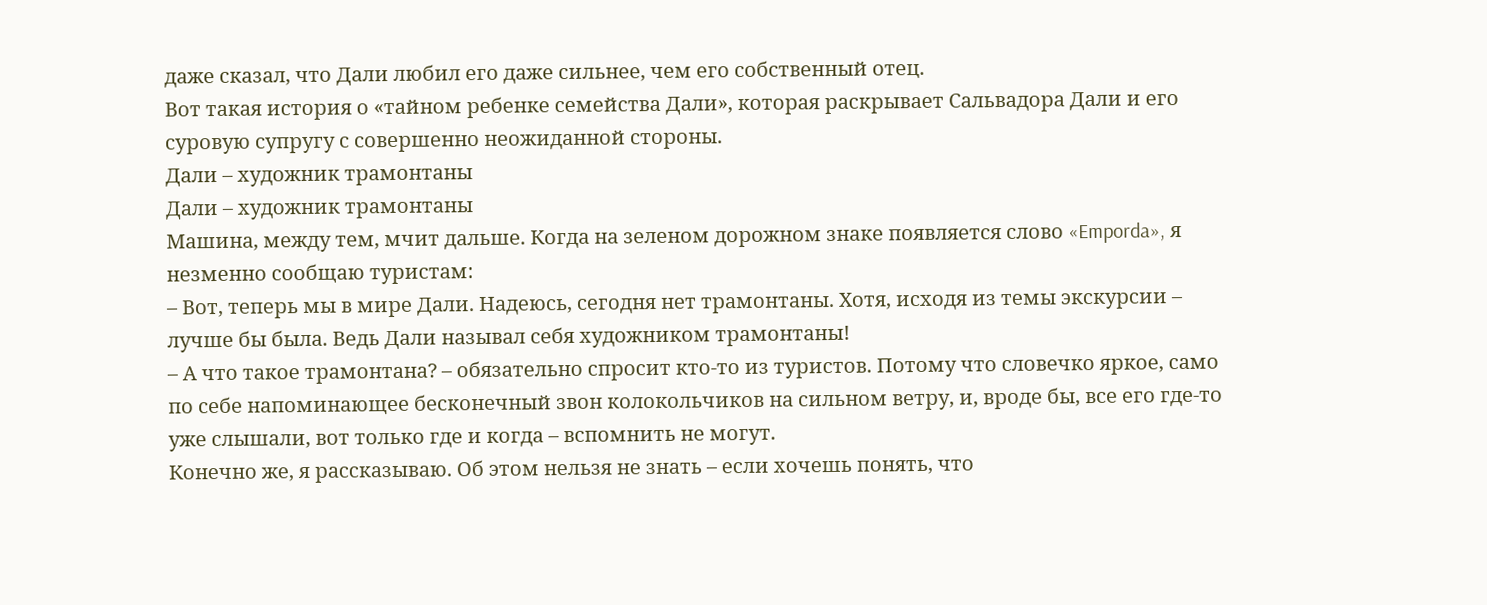даже сказал, что Дали любил его даже сильнее, чем его собственный отец.
Вот такая история о «тайном ребенке семейства Дали», которая раскрывает Сальвадора Дали и его суровую супругу с совершенно неожиданной стороны.
Дали – художник трамонтаны
Дали – художник трамонтаны
Машина, между тем, мчит дальше. Когда на зеленом дорожном знаке появляется слово «Emporda», я незменно сообщаю туристам:
– Вот, теперь мы в мире Дали. Надеюсь, сегодня нет трамонтаны. Хотя, исходя из темы экскурсии – лучше бы была. Ведь Дали называл себя художником трамонтаны!
– А что такое трамонтана? – обязательно спросит кто-то из туристов. Потому что словечко яркое, само по себе напоминающее бесконечный звон колокольчиков на сильном ветру, и, вроде бы, все его где-то уже слышали, вот только где и когда – вспомнить не могут.
Конечно же, я рассказываю. Об этом нельзя не знать – если хочешь понять, что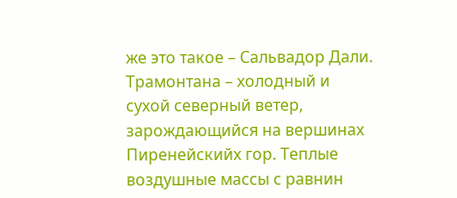же это такое – Сальвадор Дали.
Трамонтана – холодный и сухой северный ветер, зарождающийся на вершинах Пиренейскийх гор. Теплые воздушные массы с равнин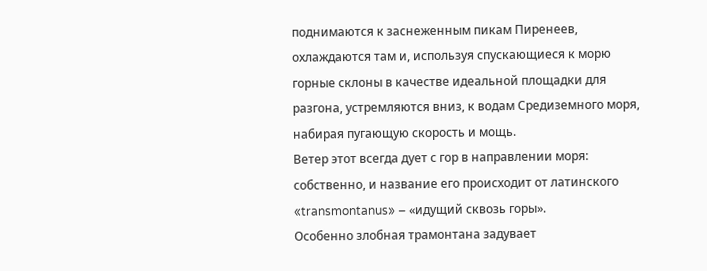поднимаются к заснеженным пикам Пиренеев, охлаждаются там и, используя спускающиеся к морю горные склоны в качестве идеальной площадки для разгона, устремляются вниз, к водам Средиземного моря, набирая пугающую скорость и мощь.
Ветер этот всегда дует с гор в направлении моря: собственно, и название его происходит от латинского «transmontanus» – «идущий сквозь горы».
Особенно злобная трамонтана задувает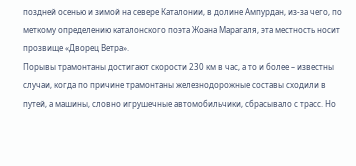поздней осенью и зимой на севере Каталонии, в долине Ампурдан, из-за чего, по меткому определению каталонского поэта Жоана Марагаля, эта местность носит прозвище «Дворец Ветра».
Порывы трамонтаны достигают скорости 230 км в час, а то и более – известны случаи, когда по причине трамонтаны железнодорожные составы сходили в путей, а машины, словно игрушечные автомобильчики, сбрасывало с трасс. Но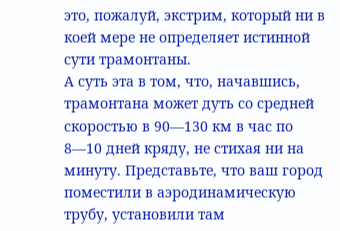это, пожалуй, экстрим, который ни в коей мере не определяет истинной сути трамонтаны.
А суть эта в том, что, начавшись, трамонтана может дуть со средней скоростью в 90—130 км в час по 8—10 дней кряду, не стихая ни на минуту. Представьте, что ваш город поместили в аэродинамическую трубу, установили там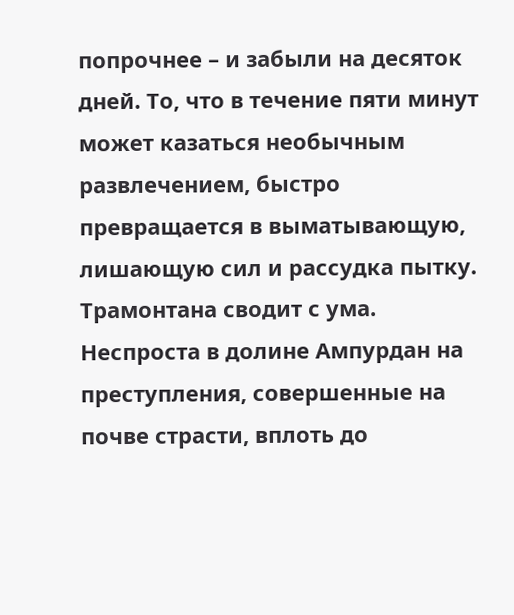попрочнее – и забыли на десяток дней. То, что в течение пяти минут может казаться необычным развлечением, быстро превращается в выматывающую, лишающую сил и рассудка пытку.
Трамонтана сводит с ума. Неспроста в долине Ампурдан на преступления, совершенные на почве страсти, вплоть до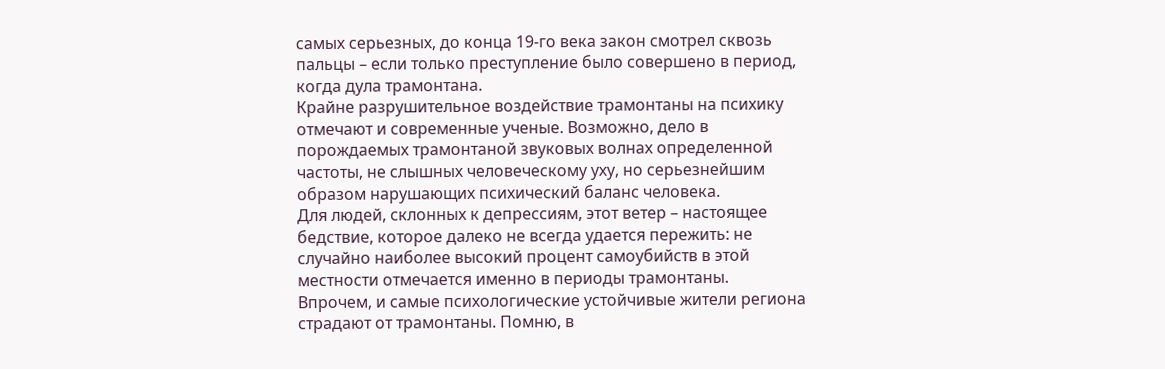самых серьезных, до конца 19-го века закон смотрел сквозь пальцы – если только преступление было совершено в период, когда дула трамонтана.
Крайне разрушительное воздействие трамонтаны на психику отмечают и современные ученые. Возможно, дело в порождаемых трамонтаной звуковых волнах определенной частоты, не слышных человеческому уху, но серьезнейшим образом нарушающих психический баланс человека.
Для людей, склонных к депрессиям, этот ветер – настоящее бедствие, которое далеко не всегда удается пережить: не случайно наиболее высокий процент самоубийств в этой местности отмечается именно в периоды трамонтаны.
Впрочем, и самые психологические устойчивые жители региона страдают от трамонтаны. Помню, в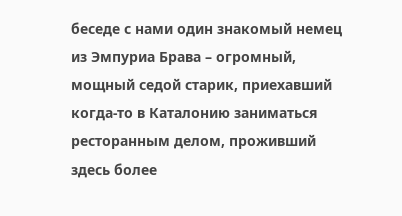беседе с нами один знакомый немец из Эмпуриа Брава – огромный, мощный седой старик, приехавший когда-то в Каталонию заниматься ресторанным делом, проживший здесь более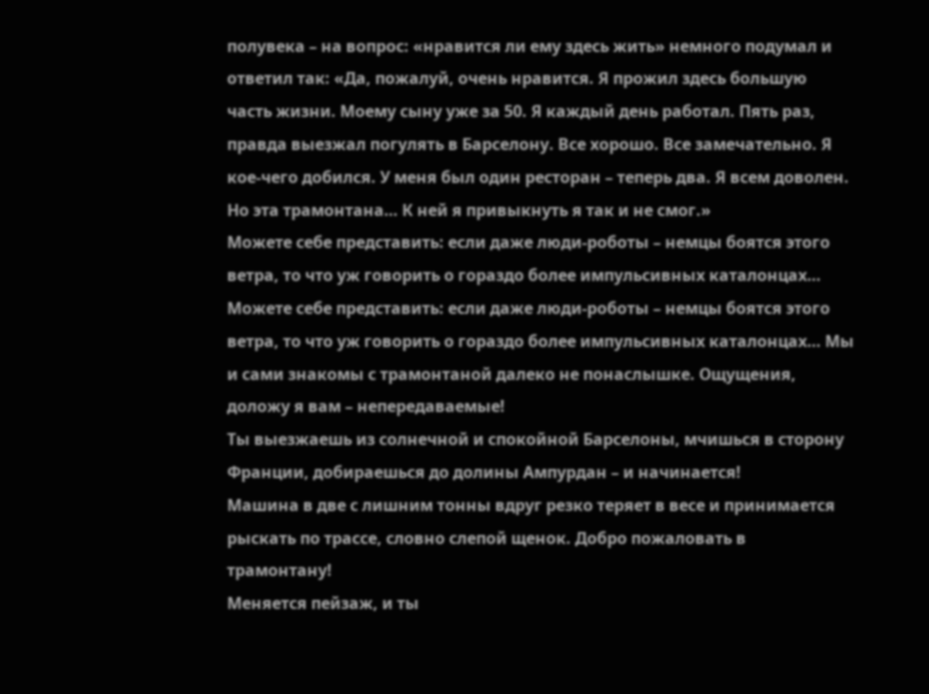полувека – на вопрос: «нравится ли ему здесь жить» немного подумал и ответил так: «Да, пожалуй, очень нравится. Я прожил здесь большую часть жизни. Моему сыну уже за 50. Я каждый день работал. Пять раз, правда выезжал погулять в Барселону. Все хорошо. Все замечательно. Я кое-чего добился. У меня был один ресторан – теперь два. Я всем доволен. Но эта трамонтана… К ней я привыкнуть я так и не смог.»
Можете себе представить: если даже люди-роботы – немцы боятся этого ветра, то что уж говорить о гораздо более импульсивных каталонцах…
Можете себе представить: если даже люди-роботы – немцы боятся этого ветра, то что уж говорить о гораздо более импульсивных каталонцах… Мы и сами знакомы с трамонтаной далеко не понаслышке. Ощущения, доложу я вам – непередаваемые!
Ты выезжаешь из солнечной и спокойной Барселоны, мчишься в сторону Франции, добираешься до долины Ампурдан – и начинается!
Машина в две с лишним тонны вдруг резко теряет в весе и принимается рыскать по трассе, словно слепой щенок. Добро пожаловать в трамонтану!
Меняется пейзаж, и ты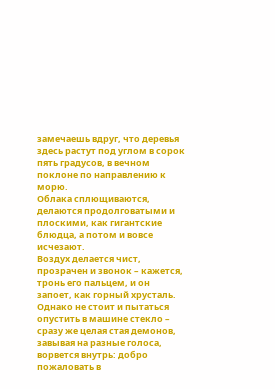замечаешь вдруг, что деревья здесь растут под углом в сорок пять градусов, в вечном поклоне по направлению к морю.
Облака сплющиваются, делаются продолговатыми и плоскими, как гигантские блюдца, а потом и вовсе исчезают.
Воздух делается чист, прозрачен и звонок – кажется, тронь его пальцем, и он запоет, как горный хрусталь. Однако не стоит и пытаться опустить в машине стекло – сразу же целая стая демонов, завывая на разные голоса, ворвется внутрь: добро пожаловать в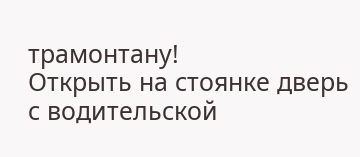трамонтану!
Открыть на стоянке дверь с водительской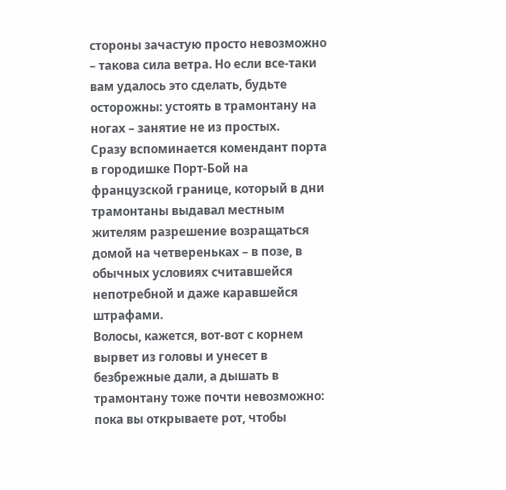стороны зачастую просто невозможно – такова сила ветра. Но если все-таки вам удалось это сделать, будьте осторожны: устоять в трамонтану на ногах – занятие не из простых.
Сразу вспоминается комендант порта в городишке Порт-Бой на французской границе, который в дни трамонтаны выдавал местным жителям разрешение возращаться домой на четвереньках – в позе, в обычных условиях считавшейся непотребной и даже каравшейся штрафами.
Волосы, кажется, вот-вот с корнем вырвет из головы и унесет в безбрежные дали, а дышать в трамонтану тоже почти невозможно: пока вы открываете рот, чтобы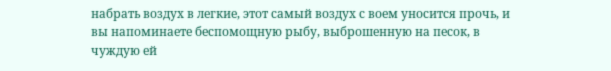набрать воздух в легкие, этот самый воздух с воем уносится прочь, и вы напоминаете беспомощную рыбу, выброшенную на песок, в чуждую ей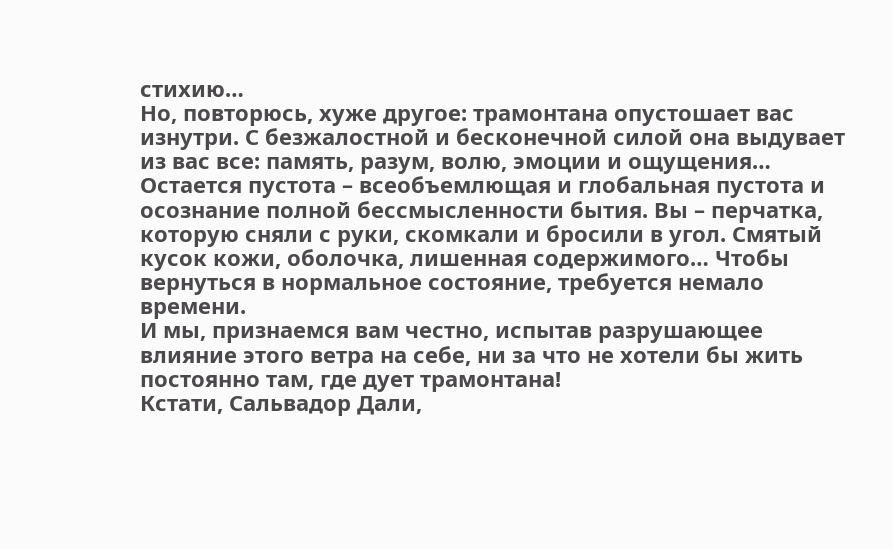стихию…
Но, повторюсь, хуже другое: трамонтана опустошает вас изнутри. С безжалостной и бесконечной силой она выдувает из вас все: память, разум, волю, эмоции и ощущения…
Остается пустота – всеобъемлющая и глобальная пустота и осознание полной бессмысленности бытия. Вы – перчатка, которую сняли с руки, скомкали и бросили в угол. Смятый кусок кожи, оболочка, лишенная содержимого… Чтобы вернуться в нормальное состояние, требуется немало времени.
И мы, признаемся вам честно, испытав разрушающее влияние этого ветра на себе, ни за что не хотели бы жить постоянно там, где дует трамонтана!
Кстати, Сальвадор Дали,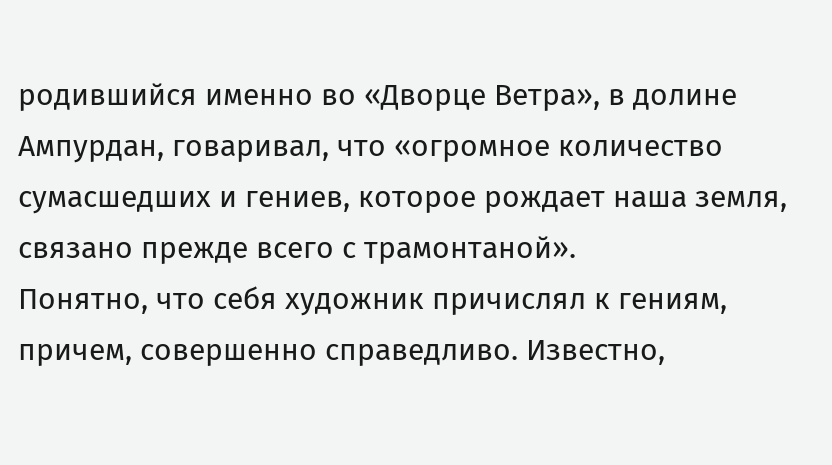родившийся именно во «Дворце Ветра», в долине Ампурдан, говаривал, что «огромное количество сумасшедших и гениев, которое рождает наша земля, связано прежде всего с трамонтаной».
Понятно, что себя художник причислял к гениям, причем, совершенно справедливо. Известно,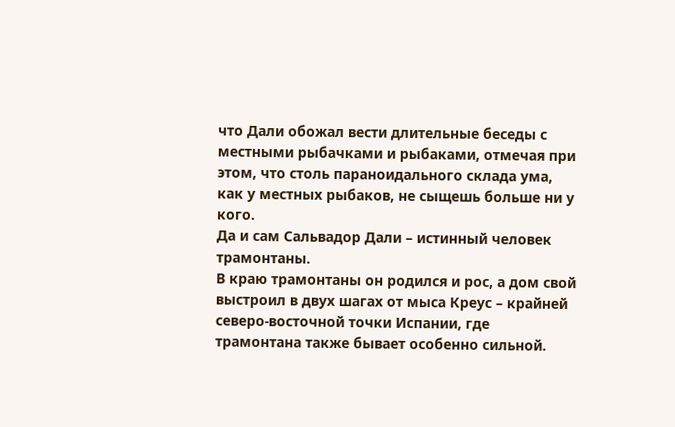что Дали обожал вести длительные беседы с местными рыбачками и рыбаками, отмечая при этом, что столь параноидального склада ума, как у местных рыбаков, не сыщешь больше ни у кого.
Да и сам Сальвадор Дали – истинный человек трамонтаны.
В краю трамонтаны он родился и рос, а дом свой выстроил в двух шагах от мыса Креус – крайней северо-восточной точки Испании, где трамонтана также бывает особенно сильной.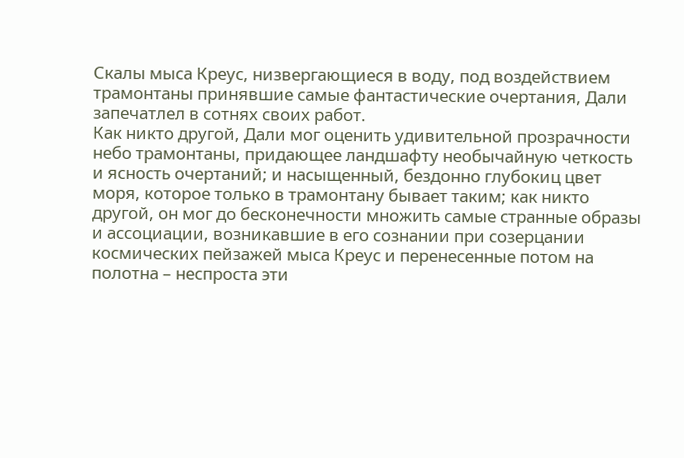Скалы мыса Креус, низвергающиеся в воду, под воздействием трамонтаны принявшие самые фантастические очертания, Дали запечатлел в сотнях своих работ.
Как никто другой, Дали мог оценить удивительной прозрачности небо трамонтаны, придающее ландшафту необычайную четкость и ясность очертаний; и насыщенный, бездонно глубокиц цвет моря, которое только в трамонтану бывает таким; как никто другой, он мог до бесконечности множить самые странные образы и ассоциации, возникавшие в его сознании при созерцании космических пейзажей мыса Креус и перенесенные потом на полотна – неспроста эти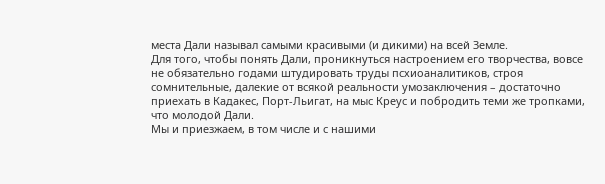места Дали называл самыми красивыми (и дикими) на всей Земле.
Для того, чтобы понять Дали, проникнуться настроением его творчества, вовсе не обязательно годами штудировать труды псхиоаналитиков, строя сомнительные, далекие от всякой реальности умозаключения – достаточно приехать в Кадакес, Порт-Льигат, на мыс Креус и побродить теми же тропками, что молодой Дали.
Мы и приезжаем, в том числе и с нашими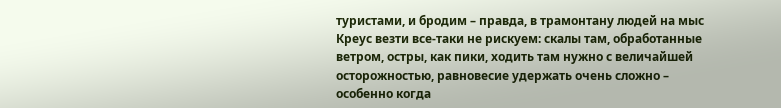туристами, и бродим – правда, в трамонтану людей на мыс Креус везти все-таки не рискуем: скалы там, обработанные ветром, остры, как пики, ходить там нужно с величайшей осторожностью, равновесие удержать очень сложно – особенно когда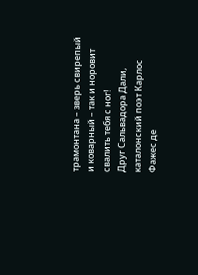трамонтана – зверь свирепый и коварный – так и норовит свалить тебя с ног!
Друг Сальвадора Дали, каталонский поэт Карлос Фажес де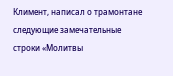Климент, написал о трамонтане следующие замечательные строки «Молитвы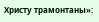Христу трамонтаны»: